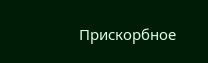Прискорбное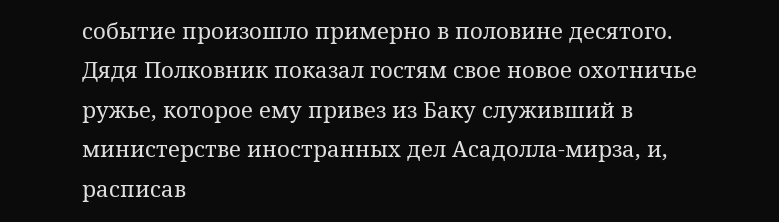событие произошло примерно в половине десятого.
Дядя Полковник показал гостям свое новое охотничье ружье, которое ему привез из Баку служивший в министерстве иностранных дел Асадолла-мирза, и, расписав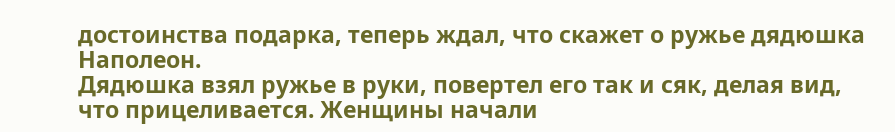достоинства подарка, теперь ждал, что скажет о ружье дядюшка Наполеон.
Дядюшка взял ружье в руки, повертел его так и сяк, делая вид, что прицеливается. Женщины начали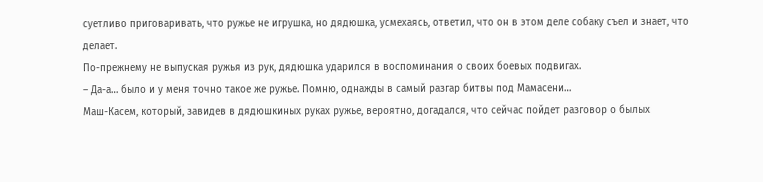суетливо приговаривать, что ружье не игрушка, но дядюшка, усмехаясь, ответил, что он в этом деле собаку съел и знает, что делает.
По-прежнему не выпуская ружья из рук, дядюшка ударился в воспоминания о своих боевых подвигах.
– Да-а… было и у меня точно такое же ружье. Помню, однажды в самый разгар битвы под Мамасени…
Маш-Касем, который, завидев в дядюшкиных руках ружье, вероятно, догадался, что сейчас пойдет разговор о былых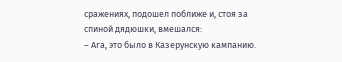сражениях, подошел поближе и, стоя за спиной дядюшки, вмешался:
– Ага, это было в Казерунскую кампанию.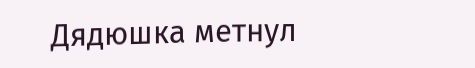Дядюшка метнул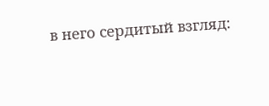в него сердитый взгляд: